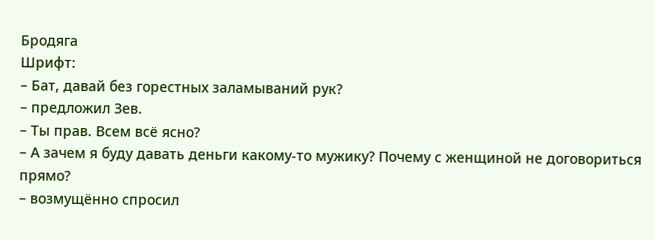Бродяга
Шрифт:
– Бат, давай без горестных заламываний рук?
– предложил Зев.
– Ты прав. Всем всё ясно?
– А зачем я буду давать деньги какому-то мужику? Почему с женщиной не договориться прямо?
– возмущённо спросил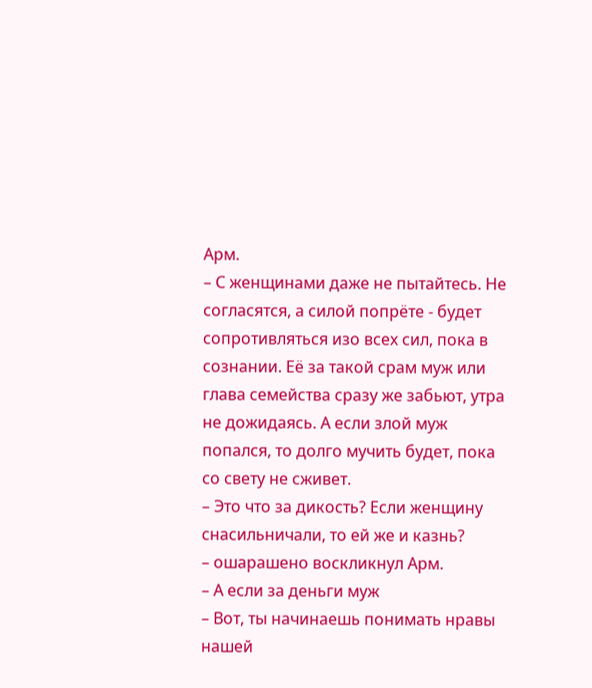Арм.
– С женщинами даже не пытайтесь. Не согласятся, а силой попрёте - будет сопротивляться изо всех сил, пока в сознании. Её за такой срам муж или глава семейства сразу же забьют, утра не дожидаясь. А если злой муж попался, то долго мучить будет, пока со свету не сживет.
– Это что за дикость? Если женщину снасильничали, то ей же и казнь?
– ошарашено воскликнул Арм.
– А если за деньги муж
– Вот, ты начинаешь понимать нравы нашей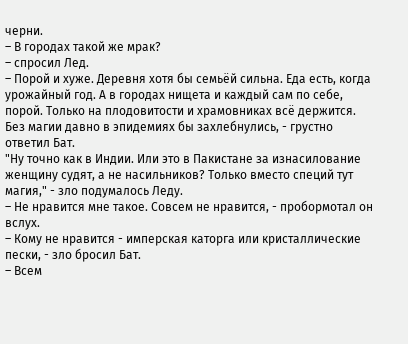черни.
– В городах такой же мрак?
– спросил Лед.
– Порой и хуже. Деревня хотя бы семьёй сильна. Еда есть, когда урожайный год. А в городах нищета и каждый сам по себе, порой. Только на плодовитости и храмовниках всё держится. Без магии давно в эпидемиях бы захлебнулись, - грустно ответил Бат.
"Ну точно как в Индии. Или это в Пакистане за изнасилование женщину судят, а не насильников? Только вместо специй тут магия," - зло подумалось Леду.
– Не нравится мне такое. Совсем не нравится, - пробормотал он вслух.
– Кому не нравится - имперская каторга или кристаллические пески, - зло бросил Бат.
– Всем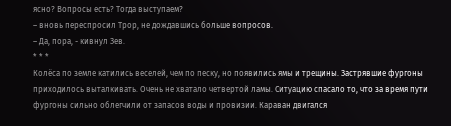ясно? Вопросы есть? Тогда выступаем?
– вновь переспросил Трор, не дождавшись больше вопросов.
– Да, пора, - кивнул Зев.
* * *
Колёса по земле катились веселей, чем по песку, но появились ямы и трещины. Застрявшие фургоны приходилось выталкивать. Очень не хватало четвертой ламы. Ситуацию спасало то, что за время пути фургоны сильно облегчили от запасов воды и провизии. Караван двигался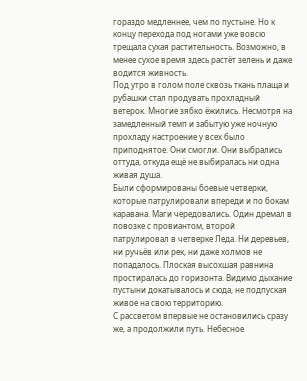гораздо медленнее, чем по пустыне. Но к концу перехода под ногами уже вовсю трещала сухая растительность. Возможно, в менее сухое время здесь растёт зелень и даже водится живность.
Под утро в голом поле сквозь ткань плаща и рубашки стал продувать прохладный ветерок. Многие зябко ёжились. Несмотря на замедленный темп и забытую уже ночную прохладу настроение у всех было приподнятое. Они смогли. Они выбрались оттуда, откуда ещё не выбиралась ни одна живая душа.
Были сформированы боевые четверки, которые патрулировали впереди и по бокам каравана. Маги чередовались. Один дремал в повозке с провиантом, второй патрулировал в четверке Леда. Ни деревьев, ни ручьёв или рек, ни даже холмов не попадалось. Плоская высохшая равнина простиралась до горизонта. Видимо дыхание пустыни докатывалось и сюда, не подпуская живое на свою территорию.
С рассветом впервые не остановились сразу же, а продолжили путь. Небесное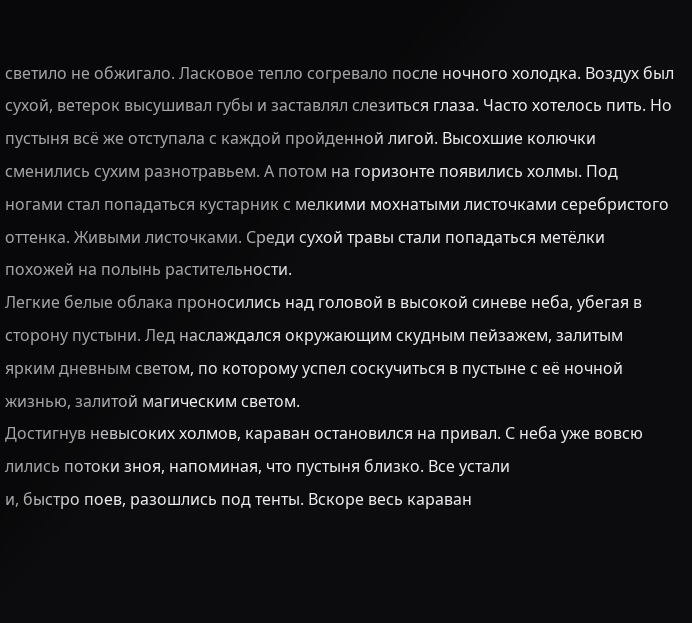светило не обжигало. Ласковое тепло согревало после ночного холодка. Воздух был сухой, ветерок высушивал губы и заставлял слезиться глаза. Часто хотелось пить. Но пустыня всё же отступала с каждой пройденной лигой. Высохшие колючки сменились сухим разнотравьем. А потом на горизонте появились холмы. Под ногами стал попадаться кустарник с мелкими мохнатыми листочками серебристого оттенка. Живыми листочками. Среди сухой травы стали попадаться метёлки похожей на полынь растительности.
Легкие белые облака проносились над головой в высокой синеве неба, убегая в сторону пустыни. Лед наслаждался окружающим скудным пейзажем, залитым ярким дневным светом, по которому успел соскучиться в пустыне с её ночной жизнью, залитой магическим светом.
Достигнув невысоких холмов, караван остановился на привал. С неба уже вовсю лились потоки зноя, напоминая, что пустыня близко. Все устали
и, быстро поев, разошлись под тенты. Вскоре весь караван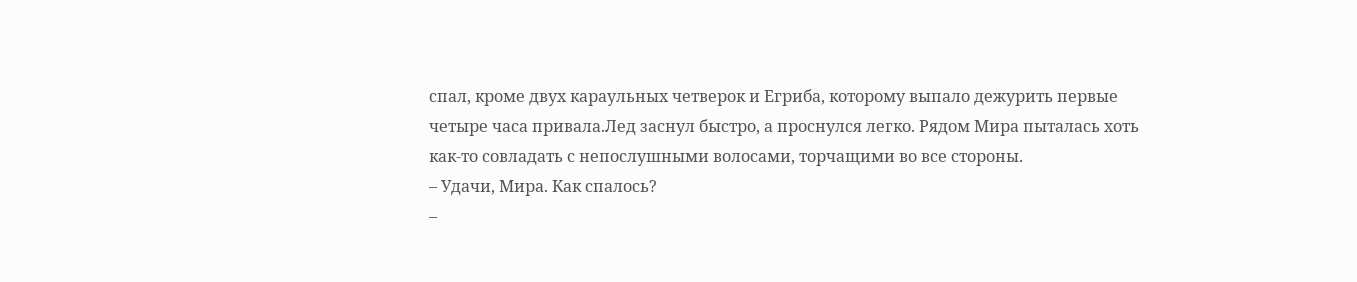спал, кроме двух караульных четверок и Егриба, которому выпало дежурить первые четыре часа привала.Лед заснул быстро, а проснулся легко. Рядом Мира пыталась хоть как-то совладать с непослушными волосами, торчащими во все стороны.
– Удачи, Мира. Как спалось?
–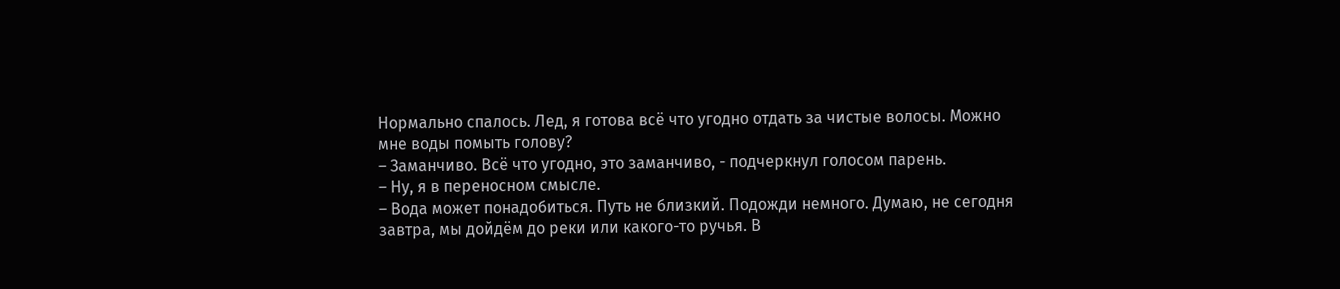Нормально спалось. Лед, я готова всё что угодно отдать за чистые волосы. Можно мне воды помыть голову?
– Заманчиво. Всё что угодно, это заманчиво, - подчеркнул голосом парень.
– Ну, я в переносном смысле.
– Вода может понадобиться. Путь не близкий. Подожди немного. Думаю, не сегодня завтра, мы дойдём до реки или какого-то ручья. В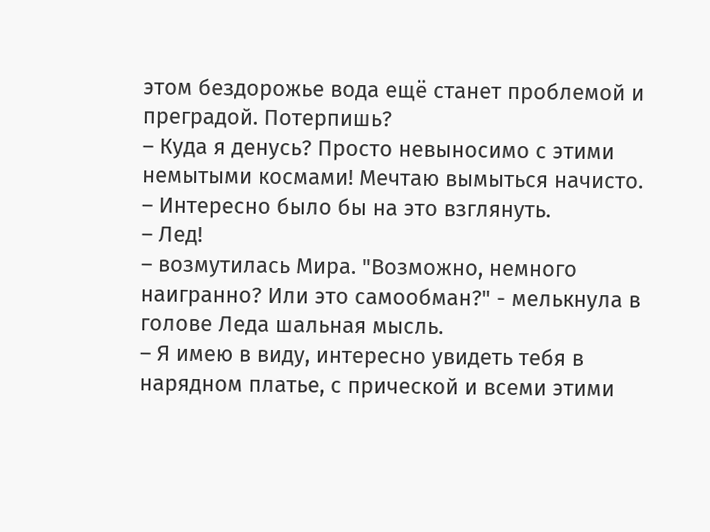этом бездорожье вода ещё станет проблемой и преградой. Потерпишь?
– Куда я денусь? Просто невыносимо с этими немытыми космами! Мечтаю вымыться начисто.
– Интересно было бы на это взглянуть.
– Лед!
– возмутилась Мира. "Возможно, немного наигранно? Или это самообман?" - мелькнула в голове Леда шальная мысль.
– Я имею в виду, интересно увидеть тебя в нарядном платье, с прической и всеми этими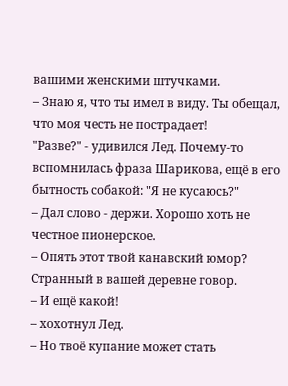вашими женскими штучками.
– Знаю я, что ты имел в виду. Ты обещал, что моя честь не пострадает!
"Разве?" - удивился Лед. Почему-то вспомнилась фраза Шарикова, ещё в его бытность собакой: "Я не кусаюсь?"
– Дал слово - держи. Хорошо хоть не честное пионерское.
– Опять этот твой канавский юмор? Странный в вашей деревне говор.
– И ещё какой!
– хохотнул Лед.
– Но твоё купание может стать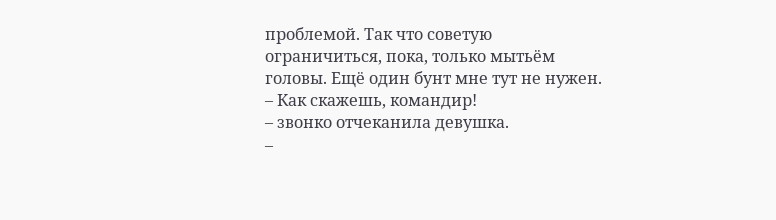проблемой. Так что советую ограничиться, пока, только мытьём головы. Ещё один бунт мне тут не нужен.
– Как скажешь, командир!
– звонко отчеканила девушка.
–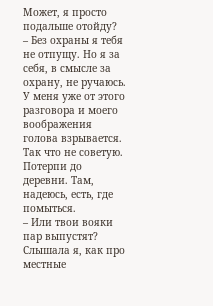Может, я просто подальше отойду?
– Без охраны я тебя не отпущу. Но я за себя, в смысле за охрану, не ручаюсь. У меня уже от этого разговора и моего воображения голова взрывается. Так что не советую. Потерпи до деревни. Там, надеюсь, есть, где помыться.
– Или твои вояки пар выпустят? Слышала я, как про местные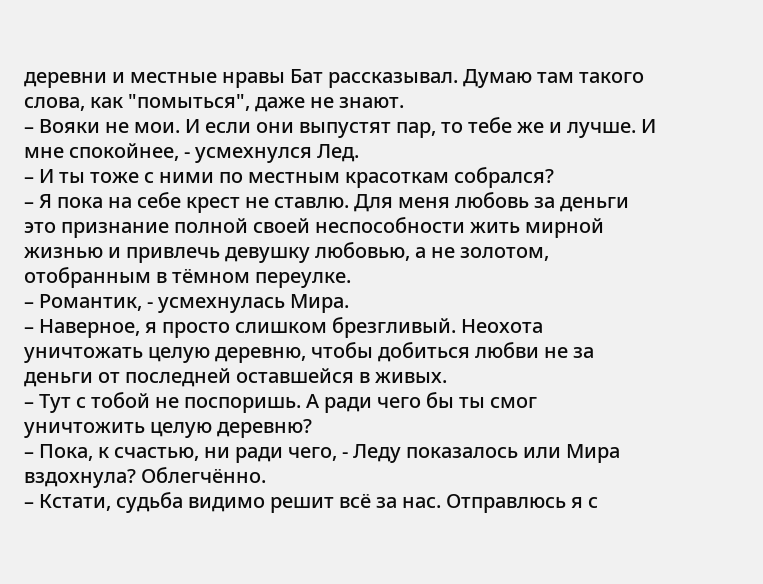деревни и местные нравы Бат рассказывал. Думаю там такого слова, как "помыться", даже не знают.
– Вояки не мои. И если они выпустят пар, то тебе же и лучше. И мне спокойнее, - усмехнулся Лед.
– И ты тоже с ними по местным красоткам собрался?
– Я пока на себе крест не ставлю. Для меня любовь за деньги это признание полной своей неспособности жить мирной жизнью и привлечь девушку любовью, а не золотом, отобранным в тёмном переулке.
– Романтик, - усмехнулась Мира.
– Наверное, я просто слишком брезгливый. Неохота уничтожать целую деревню, чтобы добиться любви не за деньги от последней оставшейся в живых.
– Тут с тобой не поспоришь. А ради чего бы ты смог уничтожить целую деревню?
– Пока, к счастью, ни ради чего, - Леду показалось или Мира вздохнула? Облегчённо.
– Кстати, судьба видимо решит всё за нас. Отправлюсь я с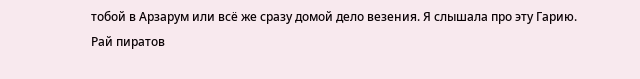тобой в Арзарум или всё же сразу домой дело везения. Я слышала про эту Гарию. Рай пиратов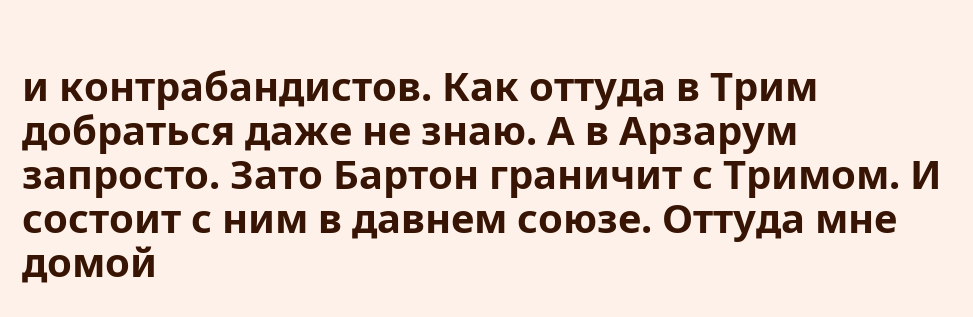и контрабандистов. Как оттуда в Трим добраться даже не знаю. А в Арзарум запросто. Зато Бартон граничит с Тримом. И состоит с ним в давнем союзе. Оттуда мне домой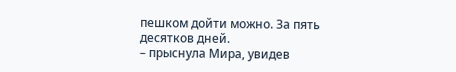пешком дойти можно. За пять десятков дней.
– прыснула Мира, увидев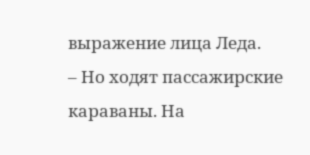выражение лица Леда.
– Но ходят пассажирские караваны. На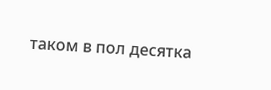таком в пол десятка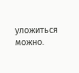уложиться можно.